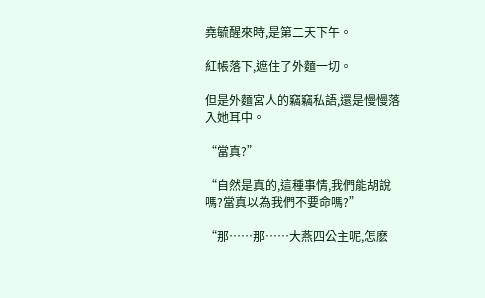堯毓醒來時,是第二天下午。

紅帳落下,遮住了外麵一切。

但是外麵宮人的竊竊私語,還是慢慢落入她耳中。

“當真?”

“自然是真的,這種事情,我們能胡說嗎?當真以為我們不要命嗎?”

“那……那……大燕四公主呢,怎麽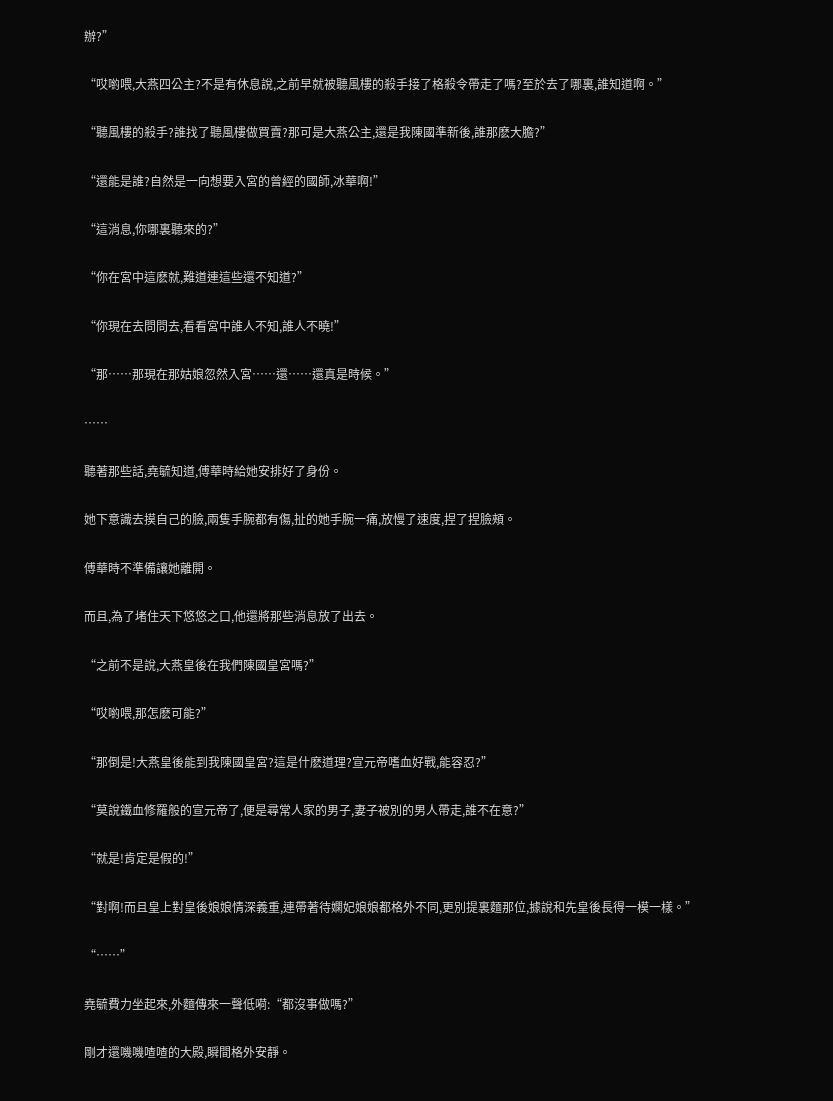辦?”

“哎喲喂,大燕四公主?不是有休息說,之前早就被聽風樓的殺手接了格殺令帶走了嗎?至於去了哪裏,誰知道啊。”

“聽風樓的殺手?誰找了聽風樓做買賣?那可是大燕公主,還是我陳國準新後,誰那麽大膽?”

“還能是誰?自然是一向想要入宮的曾經的國師,冰華啊!”

“這消息,你哪裏聽來的?”

“你在宮中這麽就,難道連這些還不知道?”

“你現在去問問去,看看宮中誰人不知,誰人不曉!”

“那……那現在那姑娘忽然入宮……還……還真是時候。”

……

聽著那些話,堯毓知道,傅華時給她安排好了身份。

她下意識去摸自己的臉,兩隻手腕都有傷,扯的她手腕一痛,放慢了速度,捏了捏臉頰。

傅華時不準備讓她離開。

而且,為了堵住天下悠悠之口,他還將那些消息放了出去。

“之前不是說,大燕皇後在我們陳國皇宮嗎?”

“哎喲喂,那怎麽可能?”

“那倒是!大燕皇後能到我陳國皇宮?這是什麽道理?宣元帝嗜血好戰,能容忍?”

“莫說鐵血修羅般的宣元帝了,便是尋常人家的男子,妻子被別的男人帶走,誰不在意?”

“就是!肯定是假的!”

“對啊!而且皇上對皇後娘娘情深義重,連帶著待嫻妃娘娘都格外不同,更別提裏麵那位,據說和先皇後長得一模一樣。”

“……”

堯毓費力坐起來,外麵傳來一聲低嗬:“都沒事做嗎?”

剛才還嘰嘰喳喳的大殿,瞬間格外安靜。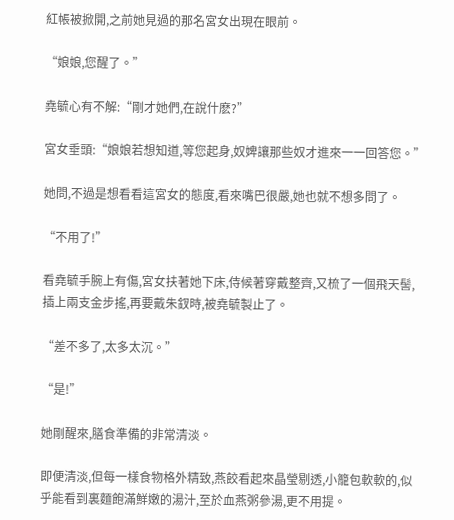紅帳被掀開,之前她見過的那名宮女出現在眼前。

“娘娘,您醒了。”

堯毓心有不解:“剛才她們,在說什麽?”

宮女垂頭:“娘娘若想知道,等您起身,奴婢讓那些奴才進來一一回答您。”

她問,不過是想看看這宮女的態度,看來嘴巴很嚴,她也就不想多問了。

“不用了!”

看堯毓手腕上有傷,宮女扶著她下床,侍候著穿戴整齊,又梳了一個飛天髻,插上兩支金步搖,再要戴朱釵時,被堯毓製止了。

“差不多了,太多太沉。”

“是!”

她剛醒來,膳食準備的非常清淡。

即便清淡,但每一樣食物格外精致,燕餃看起來晶瑩剔透,小籠包軟軟的,似乎能看到裏麵飽滿鮮嫩的湯汁,至於血燕粥參湯,更不用提。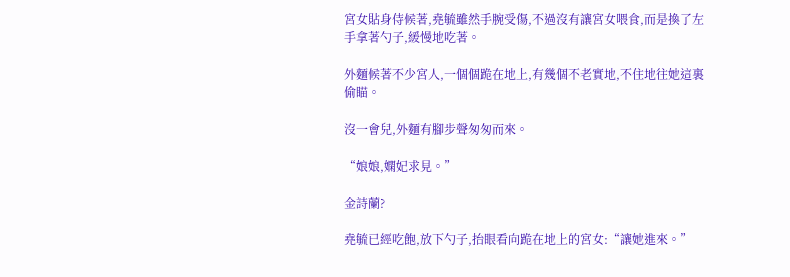宮女貼身侍候著,堯毓雖然手腕受傷,不過沒有讓宮女喂食,而是換了左手拿著勺子,緩慢地吃著。

外麵候著不少宮人,一個個跪在地上,有幾個不老實地,不住地往她這裏偷瞄。

沒一會兒,外麵有腳步聲匆匆而來。

“娘娘,嫻妃求見。”

金詩蘭?

堯毓已經吃飽,放下勺子,抬眼看向跪在地上的宮女:“讓她進來。”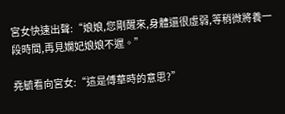宮女快速出聲:“娘娘,您剛醒來,身體還很虛弱,等稍微將養一段時間,再見嫻妃娘娘不遲。”

堯毓看向宮女:“這是傅華時的意思?”